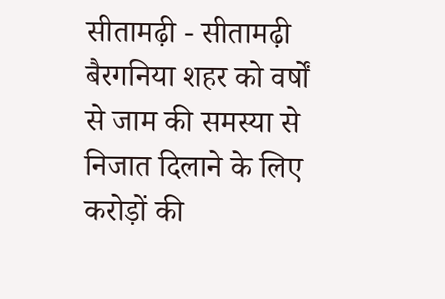सीतामढ़ी - सीतामढ़ी बैरगनिया शहर को वर्षों से जाम की समस्या से निजात दिलाने के लिए करोड़ों की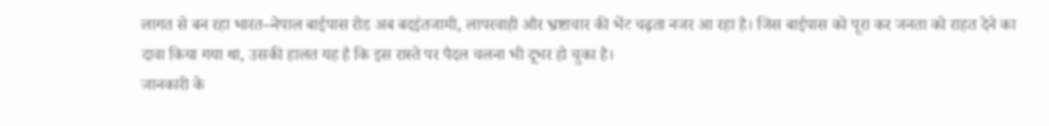लागत से बन रहा भारत–नेपाल बाईपास रोड अब बदइंतजामी, लापरवाही और भ्रष्टाचार की भेंट चढ़ता नजर आ रहा है। जिस बाईपास को पूरा कर जनता को राहत देने का दावा किया गया था, उसकी हालत यह है कि इस रास्ते पर पैदल चलना भी दूभर हो चुका है।
जानकारी के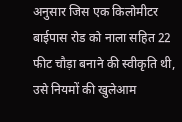अनुसार जिस एक किलोमीटर बाईपास रोड को नाला सहित 22 फीट चौड़ा बनाने की स्वीकृति थी, उसे नियमों की खुलेआम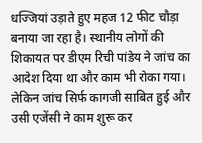धज्जियां उड़ाते हुए महज 12 फीट चौड़ा बनाया जा रहा है। स्थानीय लोगों की शिकायत पर डीएम रिची पांडेय ने जांच का आदेश दिया था और काम भी रोका गया। लेकिन जांच सिर्फ कागजी साबित हुई और उसी एजेंसी ने काम शुरू कर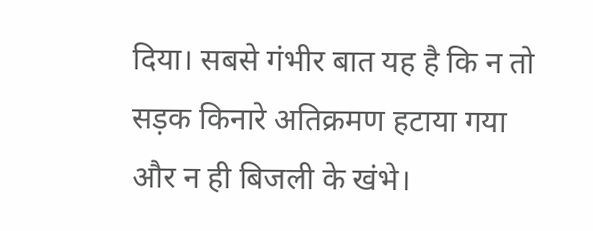दिया। सबसे गंभीर बात यह है कि न तो सड़क किनारे अतिक्रमण हटाया गया और न ही बिजली के खंभे।